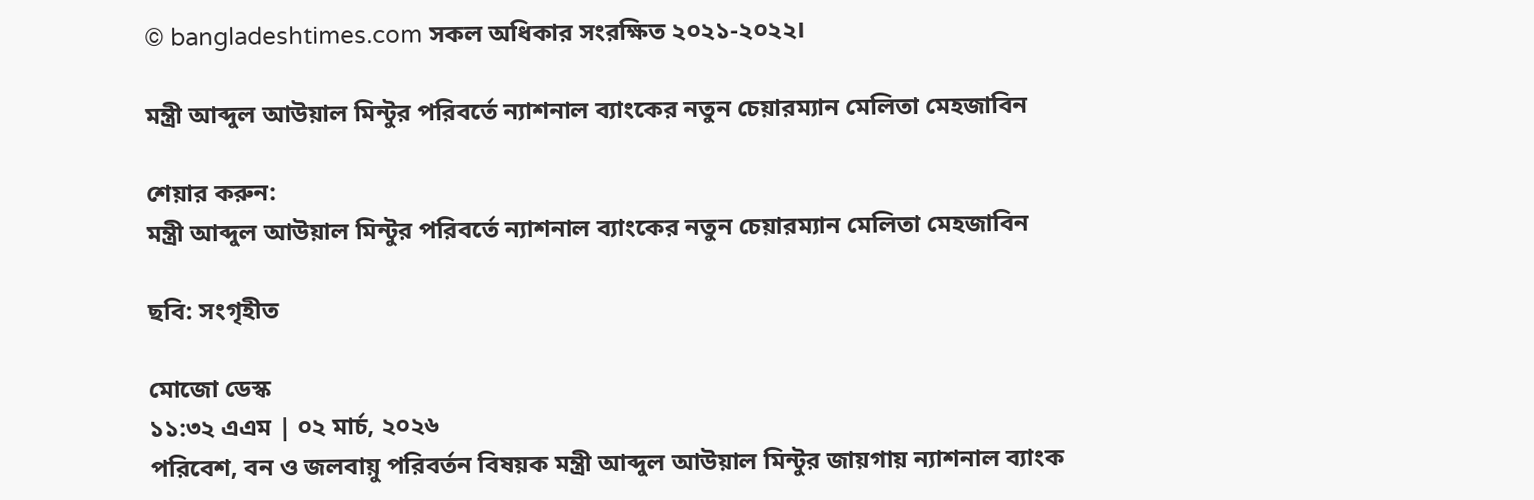© bangladeshtimes.com সকল অধিকার সংরক্ষিত ২০২১-২০২২।

মন্ত্রী আব্দুল আউয়াল মিন্টুর পরিবর্তে ন্যাশনাল ব্যাংকের নতুন চেয়ারম্যান মেলিতা মেহজাবিন

শেয়ার করুন:
মন্ত্রী আব্দুল আউয়াল মিন্টুর পরিবর্তে ন্যাশনাল ব্যাংকের নতুন চেয়ারম্যান মেলিতা মেহজাবিন

ছবি: সংগৃহীত

মোজো ডেস্ক
১১:৩২ এএম | ০২ মার্চ, ২০২৬
পরিবেশ, বন ও জলবায়ু পরিবর্তন বিষয়ক মন্ত্রী আব্দুল আউয়াল মিন্টুর জায়গায় ন্যাশনাল ব্যাংক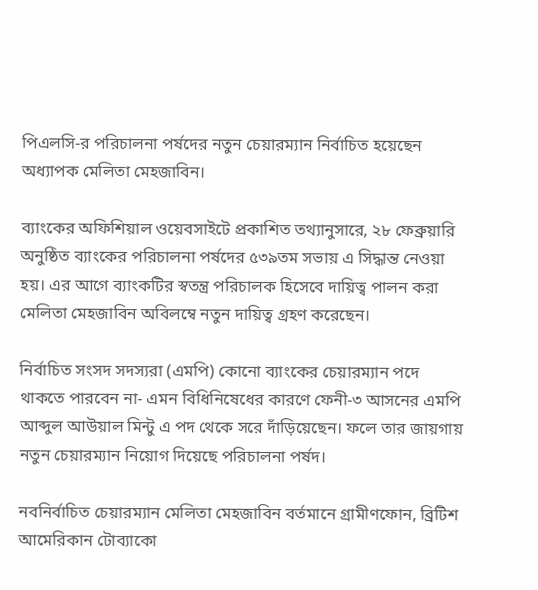পিএলসি-র পরিচালনা পর্ষদের নতুন চেয়ারম্যান নির্বাচিত হয়েছেন অধ্যাপক মেলিতা মেহজাবিন।

ব্যাংকের অফিশিয়াল ওয়েবসাইটে প্রকাশিত তথ্যানুসারে, ২৮ ফেব্রুয়ারি অনুষ্ঠিত ব্যাংকের পরিচালনা পর্ষদের ৫৩৯তম সভায় এ সিদ্ধান্ত নেওয়া হয়। এর আগে ব্যাংকটির স্বতন্ত্র পরিচালক হিসেবে দায়িত্ব পালন করা মেলিতা মেহজাবিন অবিলম্বে নতুন দায়িত্ব গ্রহণ করেছেন।

নির্বাচিত সংসদ সদস্যরা (এমপি) কোনো ব্যাংকের চেয়ারম্যান পদে থাকতে পারবেন না- এমন বিধিনিষেধের কারণে ফেনী-৩ আসনের এমপি আব্দুল আউয়াল মিন্টু এ পদ থেকে সরে দাঁড়িয়েছেন। ফলে তার জায়গায় নতুন চেয়ারম্যান নিয়োগ দিয়েছে পরিচালনা পর্ষদ।

নবনির্বাচিত চেয়ারম্যান মেলিতা মেহজাবিন বর্তমানে গ্রামীণফোন, ব্রিটিশ আমেরিকান টোব্যাকো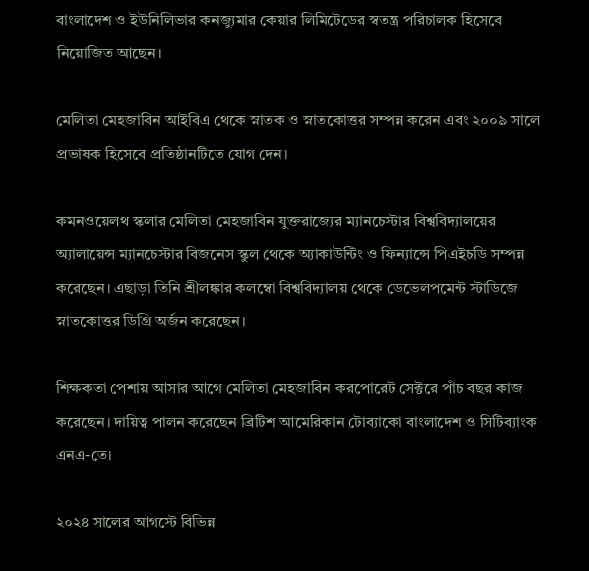বাংলাদেশ ও ইউনিলিভার কনজ্যুমার কেয়ার লিমিটেডের স্বতন্ত্র পরিচালক হিসেবে নিয়োজিত আছেন।

মেলিতা মেহজাবিন আইবিএ থেকে স্নাতক ও স্নাতকোত্তর সম্পন্ন করেন এবং ২০০৯ সালে প্রভাষক হিসেবে প্রতিষ্ঠানটিতে যোগ দেন।

কমনওয়েলথ স্কলার মেলিতা মেহজাবিন যুক্তরাজ্যের ম্যানচেস্টার বিশ্ববিদ্যালয়ের অ্যালায়েন্স ম্যানচেস্টার বিজনেস স্কুল থেকে অ্যাকাউন্টিং ও ফিন্যান্সে পিএইচডি সম্পন্ন করেছেন। এছাড়া তিনি শ্রীলঙ্কার কলম্বো বিশ্ববিদ্যালয় থেকে ডেভেলপমেন্ট স্টাডিজে স্নাতকোত্তর ডিগ্রি অর্জন করেছেন।

শিক্ষকতা পেশায় আসার আগে মেলিতা মেহজাবিন করপোরেট সেক্টরে পাঁচ বছর কাজ করেছেন। দায়িত্ব পালন করেছেন ব্রিটিশ আমেরিকান টোব্যাকো বাংলাদেশ ও সিটিব্যাংক এনএ-তে।

২০২৪ সালের আগস্টে বিভিন্ন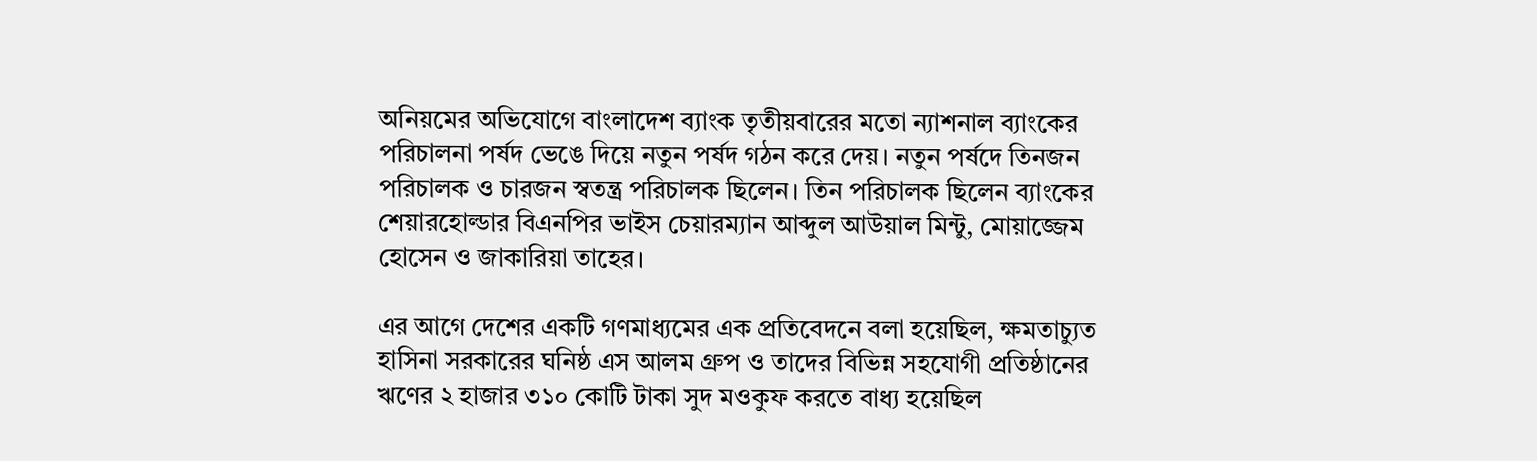অনিয়মের অভিযোগে বাংলাদেশ ব্যাংক তৃতীয়বারের মতো ন্যাশনাল ব্যাংকের পরিচালনা পর্ষদ ভেঙে দিয়ে নতুন পর্ষদ গঠন করে দেয়। নতুন পর্ষদে তিনজন পরিচালক ও চারজন স্বতন্ত্র পরিচালক ছিলেন। তিন পরিচালক ছিলেন ব্যাংকের শেয়ারহোল্ডার বিএনপির ভাইস চেয়ারম্যান আব্দুল আউয়াল মিন্টু, মোয়াজ্জেম হোসেন ও জাকারিয়া তাহের।

এর আগে দেশের একটি গণমাধ্যমের এক প্রতিবেদনে বলা হয়েছিল, ক্ষমতাচ্যুত হাসিনা সরকারের ঘনিষ্ঠ এস আলম গ্রুপ ও তাদের বিভিন্ন সহযোগী প্রতিষ্ঠানের ঋণের ২ হাজার ৩১০ কোটি টাকা সুদ মওকুফ করতে বাধ্য হয়েছিল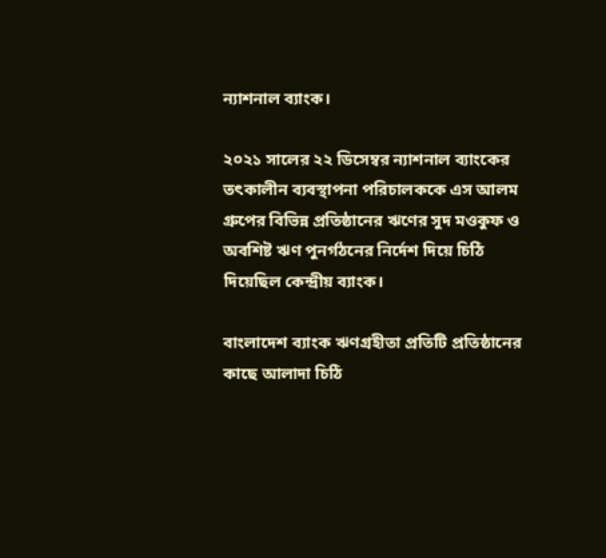ন্যাশনাল ব্যাংক।

২০২১ সালের ২২ ডিসেম্বর ন্যাশনাল ব্যাংকের তৎকালীন ব্যবস্থাপনা পরিচালককে এস আলম গ্রুপের বিভিন্ন প্রতিষ্ঠানের ঋণের সুদ মওকুফ ও অবশিষ্ট ঋণ পুনর্গঠনের নির্দেশ দিয়ে চিঠি দিয়েছিল কেন্দ্রীয় ব্যাংক।

বাংলাদেশ ব্যাংক ঋণগ্রহীতা প্রতিটি প্রতিষ্ঠানের কাছে আলাদা চিঠি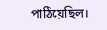পাঠিয়েছিল।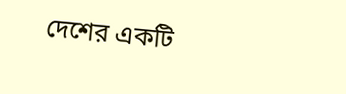দেশের একটি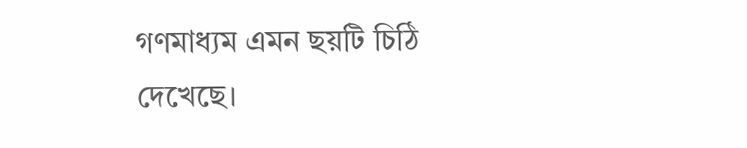গণমাধ্যম এমন ছয়টি চিঠি দেখেছে।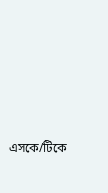এসকে/টিকে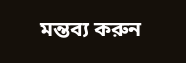মন্তব্য করুন